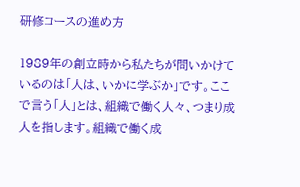研修コースの進め方

1989年の創立時から私たちが問いかけているのは「人は、いかに学ぶか」です。ここで言う「人」とは、組織で働く人々、つまり成人を指します。組織で働く成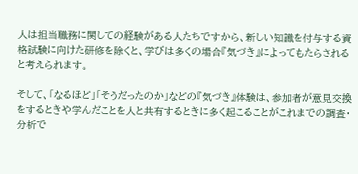人は担当職務に関しての経験がある人たちですから、新しい知識を付与する資格試験に向けた研修を除くと、学びは多くの場合『気づき』によってもたらされると考えられます。

そして、「なるほど」「そうだったのか」などの『気づき』体験は、参加者が意見交換をするときや学んだことを人と共有するときに多く起こることがこれまでの調査・分析で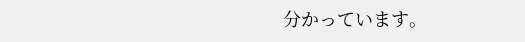分かっています。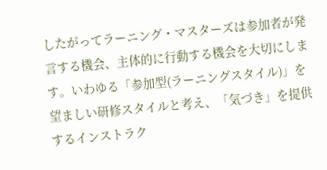したがってラーニング・マスターズは参加者が発言する機会、主体的に行動する機会を大切にします。いわゆる「参加型(ラーニングスタイル)」を望ましい研修スタイルと考え、「気づき」を提供するインストラク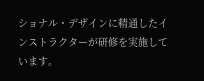ショナル・デザインに精通したインストラクターが研修を実施しています。